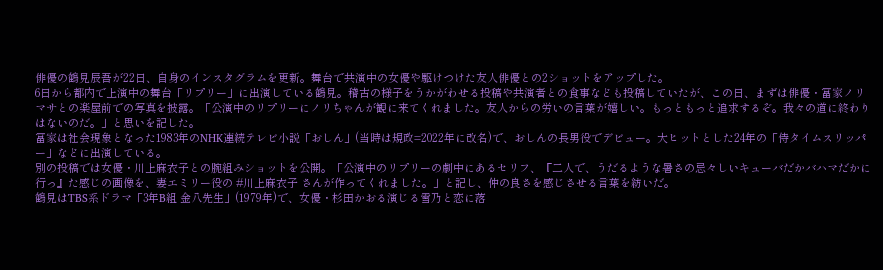俳優の鶴見辰吾が22日、自身のインスタグラムを更新。舞台で共演中の女優や駆けつけた友人俳優との2ショットをアップした。
6日から都内で上演中の舞台「リプリー」に出演している鶴見。稽古の様子をうかがわせる投稿や共演者との食事なども投稿していたが、この日、まずは俳優・冨家ノリマサとの楽屋前での写真を披露。「公演中のリプリーにノリちゃんが観に来てくれました。友人からの労いの言葉が嬉しい。もっともっと追求するぞ。我々の道に終わりはないのだ。」と思いを記した。
冨家は社会現象となった1983年のNHK連続テレビ小説「おしん」(当時は規政=2022年に改名)で、おしんの長男役でデビュー。大ヒットとした24年の「侍タイムスリッパー」などに出演している。
別の投稿では女優・川上麻衣子との腕組みショットを公開。「公演中のリプリーの劇中にあるセリフ、『二人で、うだるような暑さの忌々しいキューバだかバハマだかに行っ』た感じの画像を、妻エミリー役の #川上麻衣子 さんが作ってくれました。」と記し、仲の良さを感じさせる言葉を紡いだ。
鶴見はTBS系ドラマ「3年B組 金八先生」(1979年)で、女優・杉田かおる演じる雪乃と恋に落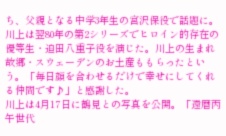ち、父親となる中学3年生の宮沢保役で話題に。川上は翌80年の第2シリーズでヒロイン的存在の優等生・迫田八重子役を演じた。川上の生まれ故郷・スウェーデンのお土産ももらったという。「毎日顔を合わせるだけで幸せにしてくれる仲間です♪」と感謝した。
川上は4月17日に鶴見との写真を公開。「還暦丙午世代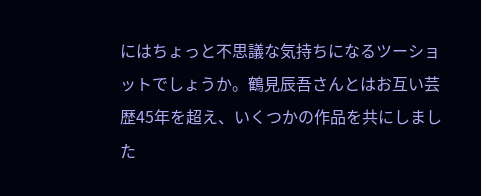にはちょっと不思議な気持ちになるツーショットでしょうか。鶴見辰吾さんとはお互い芸歴45年を超え、いくつかの作品を共にしました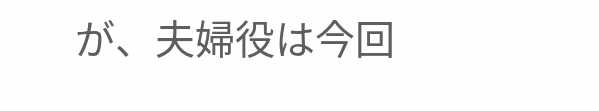が、夫婦役は今回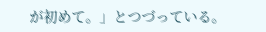が初めて。」とつづっている。